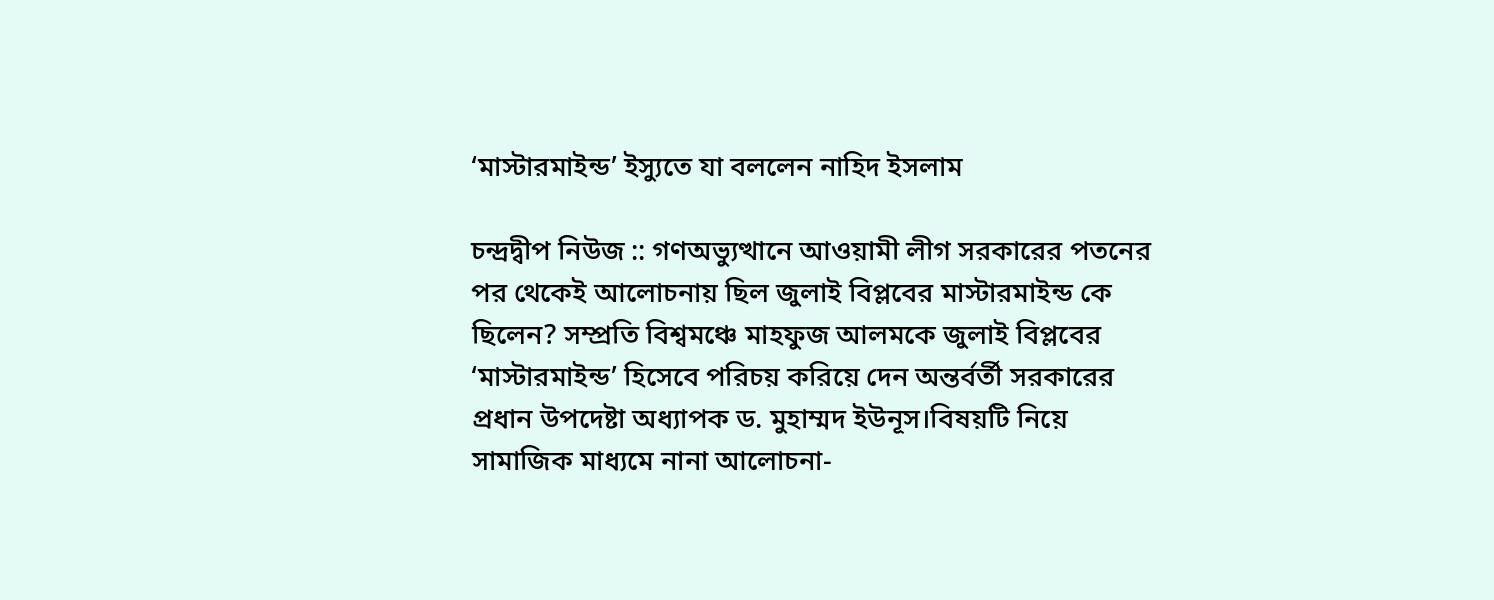‘মাস্টারমাইন্ড’ ইস্যুতে যা বললেন নাহিদ ইসলাম

চন্দ্রদ্বীপ নিউজ :: গণঅভ্যুত্থানে আওয়ামী লীগ সরকারের পতনের পর থেকেই আলোচনায় ছিল জুলাই বিপ্লবের মাস্টারমাইন্ড কে ছিলেন? সম্প্রতি বিশ্বমঞ্চে মাহফুজ আলমকে জুলাই বিপ্লবের ‘মাস্টারমাইন্ড’ হিসেবে পরিচয় করিয়ে দেন অন্তর্বর্তী সরকারের প্রধান উপদেষ্টা অধ্যাপক ড. মুহাম্মদ ইউনূস।বিষয়টি নিয়ে সামাজিক মাধ্যমে নানা আলোচনা-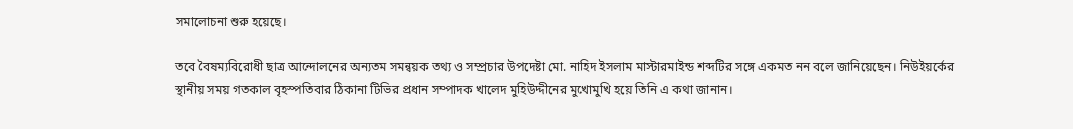সমালোচনা শুরু হয়েছে।

তবে বৈষম্যবিরোধী ছাত্র আন্দোলনের অন্যতম সমন্বয়ক তথ্য ও সম্প্রচার উপদেষ্টা মো. নাহিদ ইসলাম মাস্টারমাইন্ড শব্দটির সঙ্গে একমত নন বলে জানিয়েছেন। নিউইয়র্কের স্থানীয় সময় গতকাল বৃহস্পতিবার ঠিকানা টিভির প্রধান সম্পাদক খালেদ মুহিউদ্দীনের মুখোমুখি হয়ে তিনি এ কথা জানান।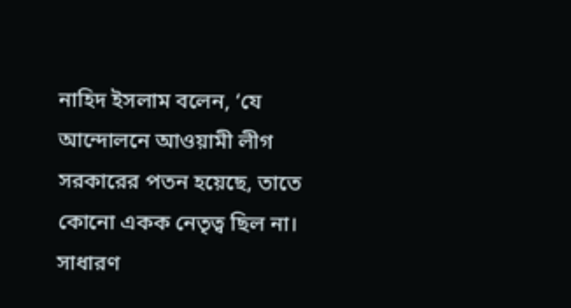নাহিদ ইসলাম বলেন, ‘যে আন্দোলনে আওয়ামী লীগ সরকারের পতন হয়েছে, তাতে কোনো একক নেতৃত্ব ছিল না। সাধারণ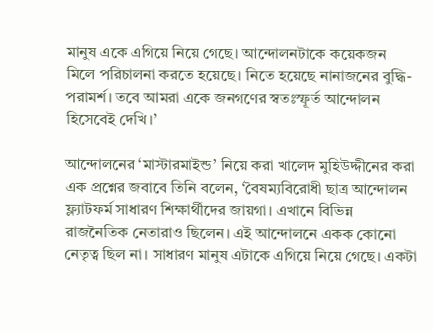মানুষ একে এগিয়ে নিয়ে গেছে। আন্দোলনটাকে কয়েকজন মিলে পরিচালনা করতে হয়েছে। নিতে হয়েছে নানাজনের বুদ্ধি-পরামর্শ। তবে আমরা একে জনগণের স্বতঃস্ফূর্ত আন্দোলন হিসেবেই দেখি।’

আন্দোলনের ‘মাস্টারমাইন্ড’ নিয়ে করা খালেদ মুহিউদ্দীনের করা এক প্রশ্নের জবাবে তিনি বলেন, ‘বৈষম্যবিরোধী ছাত্র আন্দোলন ফ্ল্যাটফর্ম সাধারণ শিক্ষার্থীদের জায়গা। এখানে বিভিন্ন রাজনৈতিক নেতারাও ছিলেন। এই আন্দোলনে একক কোনো নেতৃত্ব ছিল না। সাধারণ মানুষ এটাকে এগিয়ে নিয়ে গেছে। একটা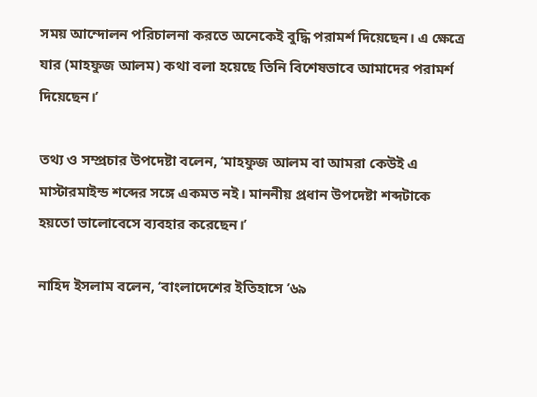সময় আন্দোলন পরিচালনা করতে অনেকেই বুদ্ধি পরামর্শ দিয়েছেন। এ ক্ষেত্রে যার (মাহফুজ আলম) কথা বলা হয়েছে তিনি বিশেষভাবে আমাদের পরামর্শ দিয়েছেন।’

তথ্য ও সম্প্রচার উপদেষ্টা বলেন, ‘মাহফুজ আলম বা আমরা কেউই এ মাস্টারমাইন্ড শব্দের সঙ্গে একমত নই। মাননীয় প্রধান উপদেষ্টা শব্দটাকে হয়তো ভালোবেসে ব্যবহার করেছেন।’

নাহিদ ইসলাম বলেন, ‘বাংলাদেশের ইতিহাসে ’৬৯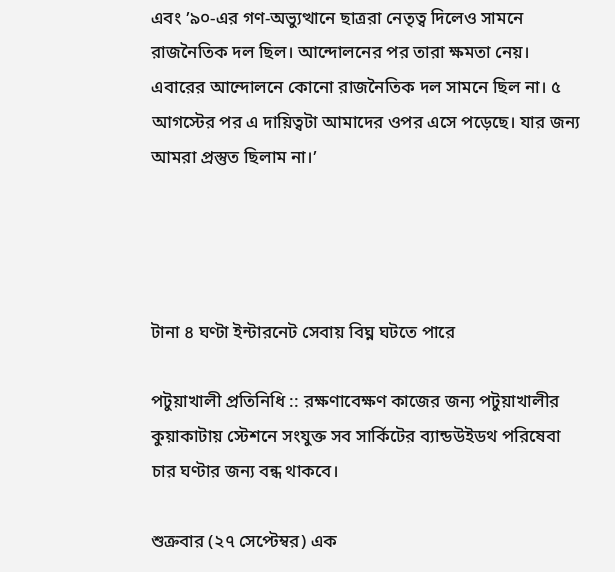এবং ’৯০-এর গণ-অভ্যুত্থানে ছাত্ররা নেতৃত্ব দিলেও সামনে রাজনৈতিক দল ছিল। আন্দোলনের পর তারা ক্ষমতা নেয়। এবারের আন্দোলনে কোনো রাজনৈতিক দল সামনে ছিল না। ৫ আগস্টের পর এ দায়িত্বটা আমাদের ওপর এসে পড়েছে। যার জন্য আমরা প্রস্তুত ছিলাম না।’




টানা ৪ ঘণ্টা ইন্টারনেট সেবায় বিঘ্ন ঘটতে পারে

পটুয়াখালী প্রতিনিধি :: রক্ষণাবেক্ষণ কাজের জন্য পটুয়াখালীর কুয়াকাটায় স্টেশনে সংযুক্ত সব সার্কিটের ব্যান্ডউইডথ পরিষেবা চার ঘণ্টার জন্য বন্ধ থাকবে।

শুক্রবার (২৭ সেপ্টেম্বর) এক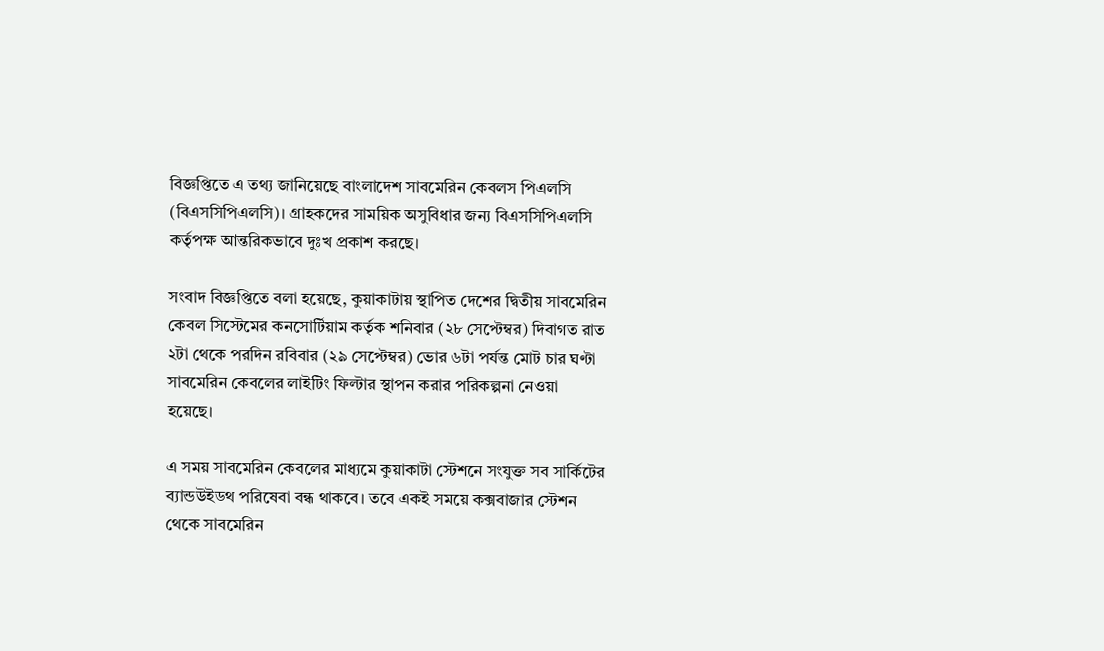বিজ্ঞপ্তিতে এ তথ্য জানিয়েছে বাংলাদেশ সাবমেরিন কেবলস পিএলসি (বিএসসিপিএলসি)। গ্রাহকদের সাময়িক অসুবিধার জন্য বিএসসিপিএলসি কর্তৃপক্ষ আন্তরিকভাবে দুঃখ প্রকাশ করছে।

সংবাদ বিজ্ঞপ্তিতে বলা হয়েছে, কুয়াকাটায় স্থাপিত দেশের দ্বিতীয় সাবমেরিন কেবল সিস্টেমের কনসোর্টিয়াম কর্তৃক শনিবার (২৮ সেপ্টেম্বর) দিবাগত রাত ২টা থেকে পরদিন রবিবার (২৯ সেপ্টেম্বর) ভোর ৬টা পর্যন্ত মোট চার ঘণ্টা সাবমেরিন কেবলের লাইটিং ফিল্টার স্থাপন করার পরিকল্পনা নেওয়া হয়েছে।

এ সময় সাবমেরিন কেবলের মাধ্যমে কুয়াকাটা স্টেশনে সংযুক্ত সব সার্কিটের ব্যান্ডউইডথ পরিষেবা বন্ধ থাকবে। তবে একই সময়ে কক্সবাজার স্টেশন থেকে সাবমেরিন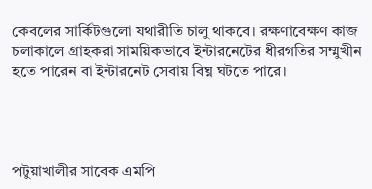কেবলের সার্কিটগুলো যথারীতি চালু থাকবে। রক্ষণাবেক্ষণ কাজ চলাকালে গ্রাহকরা সাময়িকভাবে ইন্টারনেটের ধীরগতির সম্মুখীন হতে পারেন বা ইন্টারনেট সেবায় বিঘ্ন ঘটতে পারে।




পটুয়াখালীর সাবেক এমপি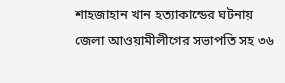শাহজাহান খান হত্যাকান্ডের ঘটনায় জেলা আওয়ামীলীগের সভাপতি সহ ৩৬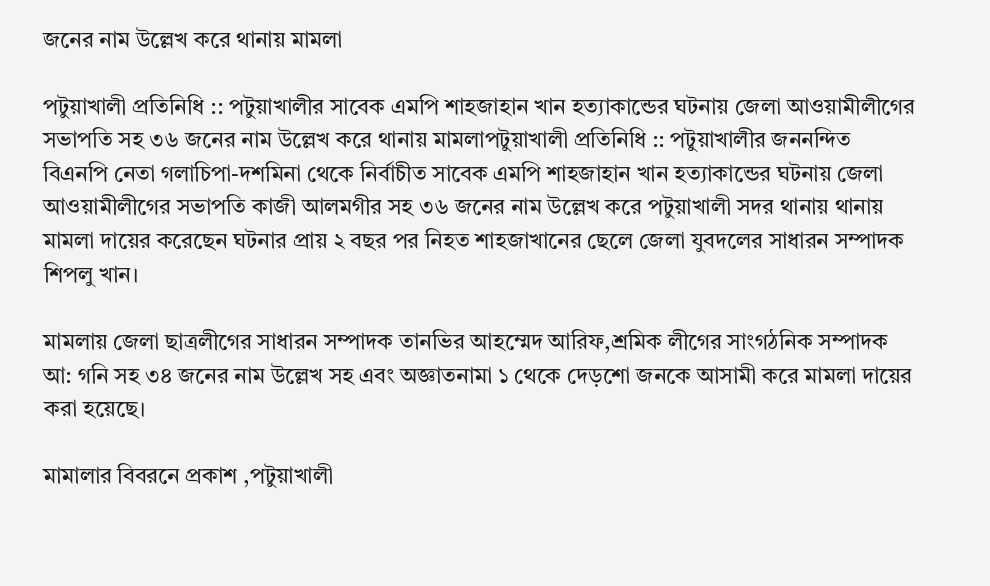জনের নাম উল্লেখ করে থানায় মামলা

পটুয়াখালী প্রতিনিধি :: পটুয়াখালীর সাবেক এমপি শাহজাহান খান হত্যাকান্ডের ঘটনায় জেলা আওয়ামীলীগের সভাপতি সহ ৩৬ জনের নাম উল্লেখ করে থানায় মামলাপটুয়াখালী প্রতিনিধি :: পটুয়াখালীর জননন্দিত বিএনপি নেতা গলাচিপা-দশমিনা থেকে নির্বাচীত সাবেক এমপি শাহজাহান খান হত্যাকান্ডের ঘটনায় জেলা আওয়ামীলীগের সভাপতি কাজী আলমগীর সহ ৩৬ জনের নাম উল্লেখ করে পটুয়াখালী সদর থানায় থানায় মামলা দায়ের করেছেন ঘটনার প্রায় ২ বছর পর নিহত শাহজাখানের ছেলে জেলা যুবদলের সাধারন সম্পাদক শিপলু খান।

মামলায় জেলা ছাত্রলীগের সাধারন সম্পাদক তানভির আহম্মেদ আরিফ,শ্রমিক লীগের সাংগঠনিক সম্পাদক আ: গনি সহ ৩৪ জনের নাম উল্লেখ সহ এবং অজ্ঞাতনামা ১ থেকে দেড়শো জনকে আসামী করে মামলা দায়ের করা হয়েছে।

মামালার বিবরনে প্রকাশ ,পটুয়াখালী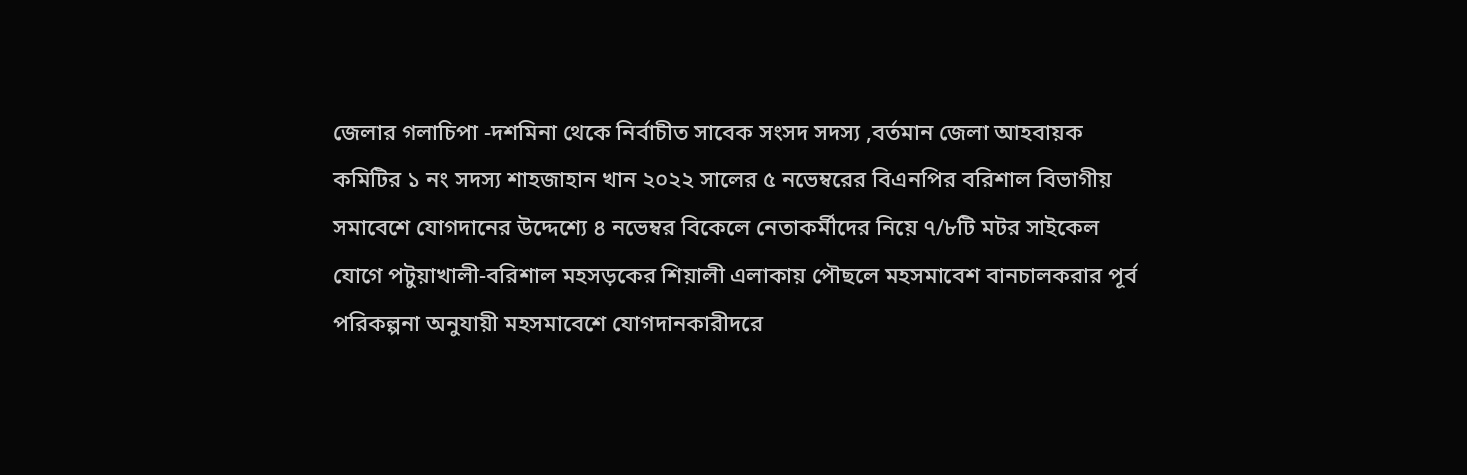জেলার গলাচিপা -দশমিনা থেকে নির্বাচীত সাবেক সংসদ সদস্য ,বর্তমান জেলা আহবায়ক কমিটির ১ নং সদস্য শাহজাহান খান ২০২২ সালের ৫ নভেম্বরের বিএনপির বরিশাল বিভাগীয় সমাবেশে যোগদানের উদ্দেশ্যে ৪ নভেম্বর বিকেলে নেতাকর্মীদের নিয়ে ৭/৮টি মটর সাইকেল যোগে পটুয়াখালী-বরিশাল মহসড়কের শিয়ালী এলাকায় পৌছলে মহসমাবেশ বানচালকরার পূর্ব পরিকল্পনা অনুযায়ী মহসমাবেশে যোগদানকারীদরে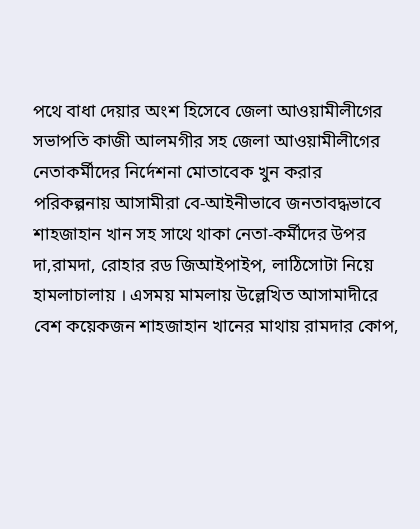পথে বাধা দেয়ার অংশ হিসেবে জেলা আওয়ামীলীগের সভাপতি কাজী আলমগীর সহ জেলা আওয়ামীলীগের নেতাকর্মীদের নির্দেশনা মোতাবেক খুন করার পরিকল্পনায় আসামীরা বে-আইনীভাবে জনতাবদ্ধভাবে শাহজাহান খান সহ সাথে থাকা নেতা-কর্মীদের উপর দা,রামদা, রোহার রড জিআইপাইপ, লাঠিসোটা নিয়ে হামলাচালায় । এসময় মামলায় উল্লেখিত আসামাদীরে বেশ কয়েকজন শাহজাহান খানের মাথায় রামদার কোপ,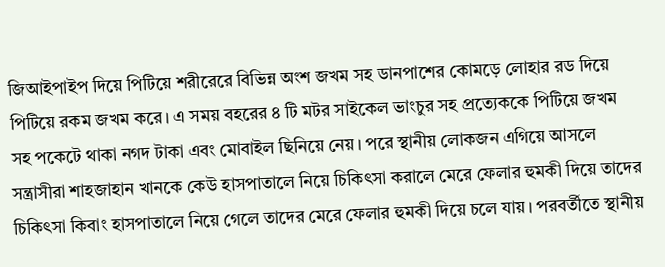জিআইপাইপ দিয়ে পিটিয়ে শরীরেরে বিভিন্ন অংশ জখম সহ ডানপাশের কোমড়ে লোহার রড দিয়ে পিটিয়ে রকম জখম করে। এ সময় বহরের ৪ টি মটর সাইকেল ভাংচুর সহ প্রত্যেককে পিটিয়ে জখম সহ পকেটে থাকা নগদ টাকা এবং মোবাইল ছিনিয়ে নেয়। পরে স্থানীয় লোকজন এগিয়ে আসলে সন্ত্রাসীরা শাহজাহান খানকে কেউ হাসপাতালে নিয়ে চিকিৎসা করালে মেরে ফেলার হুমকী দিয়ে তাদের চিকিৎসা কিবাং হাসপাতালে নিয়ে গেলে তাদের মেরে ফেলার হুমকী দিয়ে চলে যায়। পরবর্তীতে স্থানীয়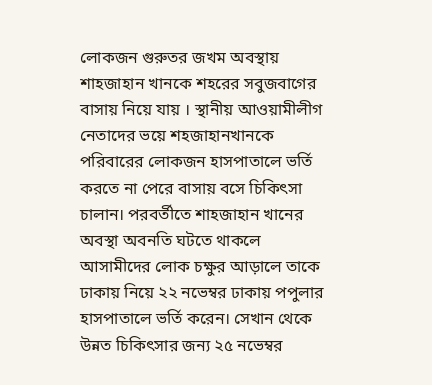লোকজন গুরুতর জখম অবস্থায় শাহজাহান খানকে শহরের সবুজবাগের বাসায় নিয়ে যায় । স্থানীয় আওয়ামীলীগ নেতাদের ভয়ে শহজাহানখানকে পরিবারের লোকজন হাসপাতালে ভর্তি করতে না পেরে বাসায় বসে চিকিৎসা চালান। পরবর্তীতে শাহজাহান খানের অবস্থা অবনতি ঘটতে থাকলে আসামীদের লোক চক্ষুর আড়ালে তাকে ঢাকায় নিয়ে ২২ নভেম্বর ঢাকায় পপুলার হাসপাতালে ভর্তি করেন। সেখান থেকে উন্নত চিকিৎসার জন্য ২৫ নভেম্বর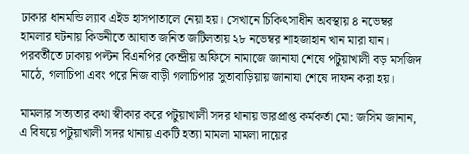ঢাকার ধানমন্ডি ল্যাব এইড হাসপাতালে নেয়া হয়। সেখানে চিকিৎসাধীন অবস্থায় ৪ নভেম্বর হামলার ঘটনায় কিডনীতে আঘাত জনিত জটিলতায় ২৮ নভেম্বর শাহজাহান খান মারা যান। পরবর্তীতে ঢাকায় পল্টন বিএনপির কেন্দ্রীয় অফিসে নামাজে জানাযা শেষে পটুয়াখালী বড় মসজিদ মাঠে, গলাচিপা এবং পরে নিজ বাড়ী গলাচিপার সুতাবাড়িয়ায় জানাযা শেষে দাফন করা হয়।

মামলার সত্যতার কথা স্বীকার করে পটুয়াখালী সদর থানায় ভারপ্রাপ্ত কর্মকর্তা মো: জসিম জানান, এ বিষয়ে পটুয়াখালী সদর থানায় একটি হত্যা মামলা মামলা দায়ের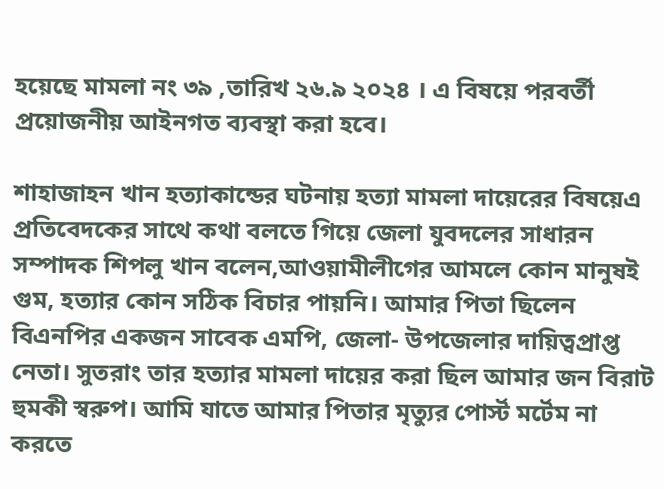হয়েছে মামলা নং ৩৯ ,তারিখ ২৬.৯ ২০২৪ । এ বিষয়ে পরবর্তী প্রয়োজনীয় আইনগত ব্যবস্থা করা হবে।

শাহাজাহন খান হত্যাকান্ডের ঘটনায় হত্যা মামলা দায়েরের বিষয়েএ প্রতিবেদকের সাথে কথা বলতে গিয়ে জেলা যুবদলের সাধারন সম্পাদক শিপলু খান বলেন,আওয়ামীলীগের আমলে কোন মানুষই গুম, হত্যার কোন সঠিক বিচার পায়নি। আমার পিতা ছিলেন বিএনপির একজন সাবেক এমপি, জেলা- উপজেলার দায়িত্বপ্রাপ্ত নেতা। সুতরাং তার হত্যার মামলা দায়ের করা ছিল আমার জন বিরাট হুমকী স্বরুপ। আমি যাতে আমার পিতার মৃত্যুর পোর্স্ট মর্টেম না করতে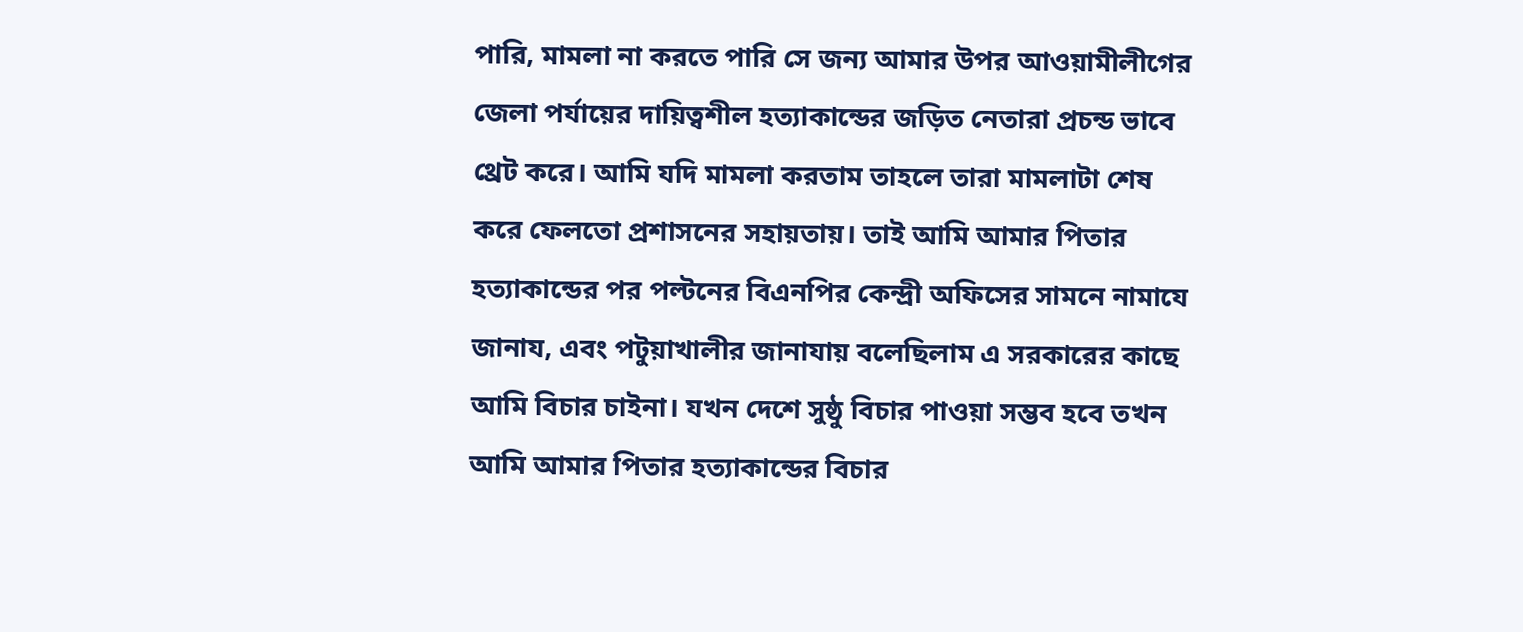পারি, মামলা না করতে পারি সে জন্য আমার উপর আওয়ামীলীগের জেলা পর্যায়ের দায়িত্বশীল হত্যাকান্ডের জড়িত নেতারা প্রচন্ড ভাবে থ্রেট করে। আমি যদি মামলা করতাম তাহলে তারা মামলাটা শেষ করে ফেলতো প্রশাসনের সহায়তায়। তাই আমি আমার পিতার হত্যাকান্ডের পর পল্টনের বিএনপির কেন্দ্রী অফিসের সামনে নামাযে জানায, এবং পটুয়াখালীর জানাযায় বলেছিলাম এ সরকারের কাছে আমি বিচার চাইনা। যখন দেশে সুষ্ঠু বিচার পাওয়া সম্ভব হবে তখন আমি আমার পিতার হত্যাকান্ডের বিচার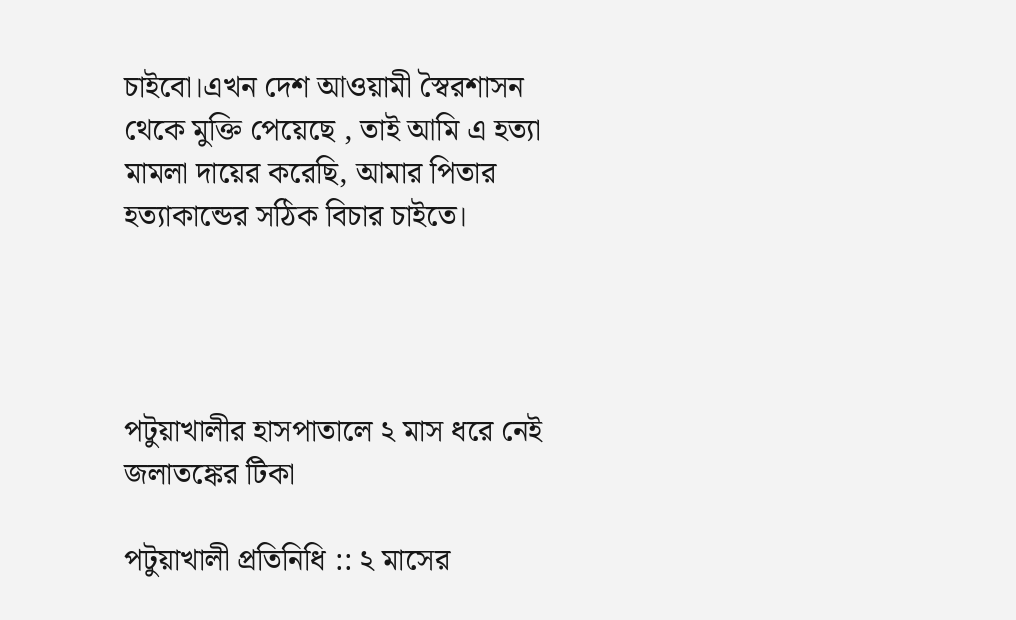চাইবো।এখন দেশ আওয়ামী স্বৈরশাসন থেকে মুক্তি পেয়েছে , তাই আমি এ হত্যা মামলা দায়ের করেছি, আমার পিতার হত্যাকান্ডের সঠিক বিচার চাইতে।




পটুয়াখালীর হাসপাতালে ২ মাস ধরে নেই জলাতঙ্কের টিকা

পটুয়াখালী প্রতিনিধি :: ২ মাসের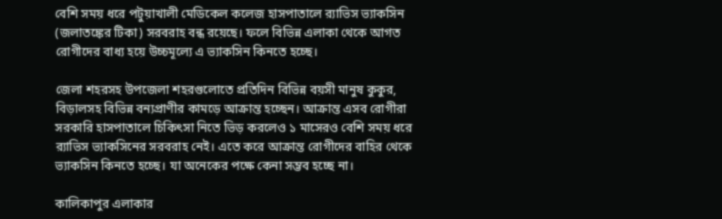বেশি সময় ধরে পটুয়াখালী মেডিকেল কলেজ হাসপাতালে র‌্যাভিস ভ্যাকসিন (জলাতঙ্কের টিকা) সরবরাহ বন্ধ রয়েছে। ফলে বিভিন্ন এলাকা থেকে আগত রোগীদের বাধ্য হয়ে উচ্চমূল্যে এ ভ্যাকসিন কিনতে হচ্ছে।

জেলা শহরসহ উপজেলা শহরগুলোতে প্রতিদিন বিভিন্ন বয়সী মানুষ কুকুর, বিড়ালসহ বিভিন্ন বন্যপ্রাণীর কামড়ে আক্রান্ত হচ্ছেন। আক্রান্ত এসব রোগীরা সরকারি হাসপাতালে চিকিৎসা নিতে ভিড় করলেও ১ মাসেরও বেশি সময় ধরে র‌্যাভিস ভ্যাকসিনের সরবরাহ নেই। এতে করে আক্রান্ত রোগীদের বাহির থেকে ভ্যাকসিন কিনতে হচ্ছে। যা অনেকের পক্ষে কেনা সম্ভব হচ্ছে না।

কালিকাপুর এলাকার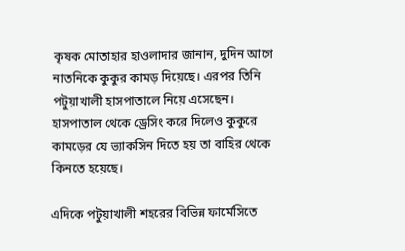কৃষক মোতাহার হাওলাদার জানান, দুদিন আগে নাতনিকে কুকুর কামড় দিয়েছে। এরপর তিনি পটুয়াখালী হাসপাতালে নিয়ে এসেছেন। হাসপাতাল থেকে ড্রেসিং করে দিলেও কুকুরে কামড়ের যে ভ্যাকসিন দিতে হয় তা বাহির থেকে কিনতে হয়েছে।

এদিকে পটুয়াখালী শহরের বিভিন্ন ফার্মেসিতে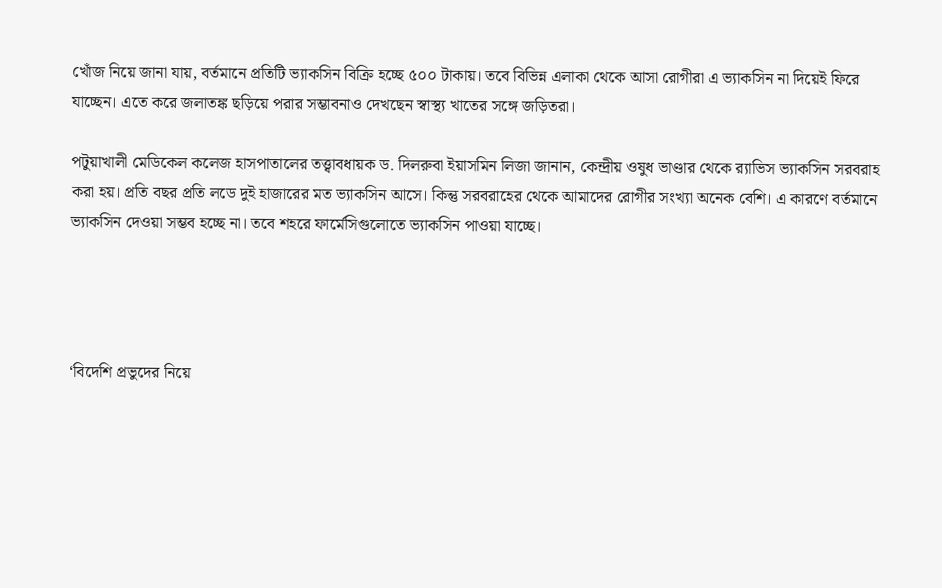খোঁজ নিয়ে জানা যায়, বর্তমানে প্রতিটি ভ্যাকসিন বিক্রি হচ্ছে ৫০০ টাকায়। তবে বিভিন্ন এলাকা থেকে আসা রোগীরা এ ভ্যাকসিন না দিয়েই ফিরে যাচ্ছেন। এতে করে জলাতঙ্ক ছড়িয়ে পরার সম্ভাবনাও দেখছেন স্বাস্থ্য খাতের সঙ্গে জড়িতরা।

পটুয়াখালী মেডিকেল কলেজ হাসপাতালের তত্ত্বাবধায়ক ড. দিলরুবা ইয়াসমিন লিজা জানান, কেন্দ্রীয় ওষুধ ভাণ্ডার থেকে র‌্যাভিস ভ্যাকসিন সরবরাহ করা হয়। প্রতি বছর প্রতি লডে দুই হাজারের মত ভ্যাকসিন আসে। কিন্তু সরবরাহের থেকে আমাদের রোগীর সংখ্যা অনেক বেশি। এ কারণে বর্তমানে ভ্যাকসিন দেওয়া সম্ভব হচ্ছে না। তবে শহরে ফার্মেসিগুলোতে ভ্যাকসিন পাওয়া যাচ্ছে।




‘বিদেশি প্রভুদের নিয়ে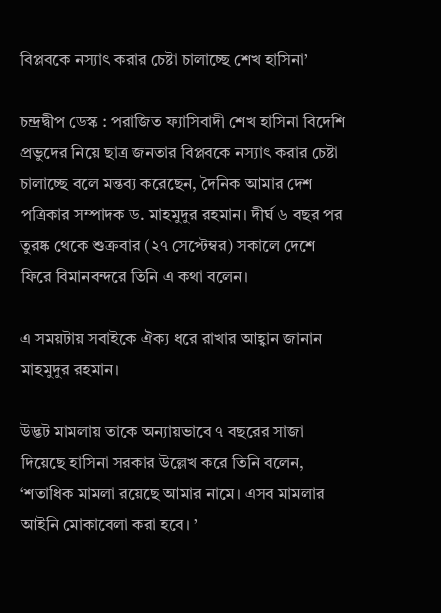বিপ্লবকে নস্যাৎ করার চেষ্টা চালাচ্ছে শেখ হাসিনা’

চন্দ্রদ্বীপ ডেস্ক : পরাজিত ফ্যাসিবাদী শেখ হাসিনা বিদেশি প্রভুদের নিয়ে ছাত্র জনতার বিপ্লবকে নস্যাৎ করার চেষ্টা চালাচ্ছে বলে মন্তব্য করেছেন, দৈনিক আমার দেশ পত্রিকার সম্পাদক ড. মাহমুদুর রহমান। দীর্ঘ ৬ বছর পর তুরষ্ক থেকে শুক্রবার (২৭ সেপ্টেম্বর) সকালে দেশে ফিরে বিমানবন্দরে তিনি এ কথা বলেন।

এ সময়টায় সবাইকে ঐক্য ধরে রাখার আহ্বান জানান মাহমুদুর রহমান।

উদ্ভট মামলায় তাকে অন্যায়ভাবে ৭ বছরের সাজা দিয়েছে হাসিনা সরকার উল্লেখ করে তিনি বলেন, ‘শতাধিক মামলা রয়েছে আমার নামে। এসব মামলার আইনি মোকাবেলা করা হবে। ’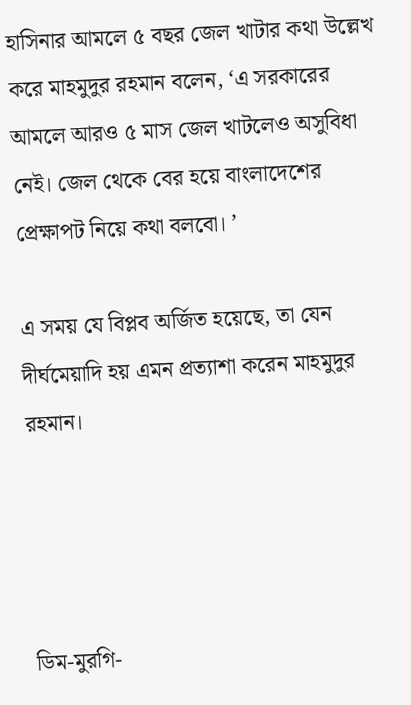হাসিনার আমলে ৫ বছর জেল খাটার কথা উল্লেখ করে মাহমুদুর রহমান বলেন, ‘এ সরকারের আমলে আরও ৫ মাস জেল খাটলেও অসুবিধা নেই। জেল থেকে বের হয়ে বাংলাদেশের প্রেক্ষাপট নিয়ে কথা বলবো। ’

এ সময় যে বিপ্লব অর্জিত হয়েছে, তা যেন দীর্ঘমেয়াদি হয় এমন প্রত্যাশা করেন মাহমুদুর রহমান।




ডিম-মুরগি-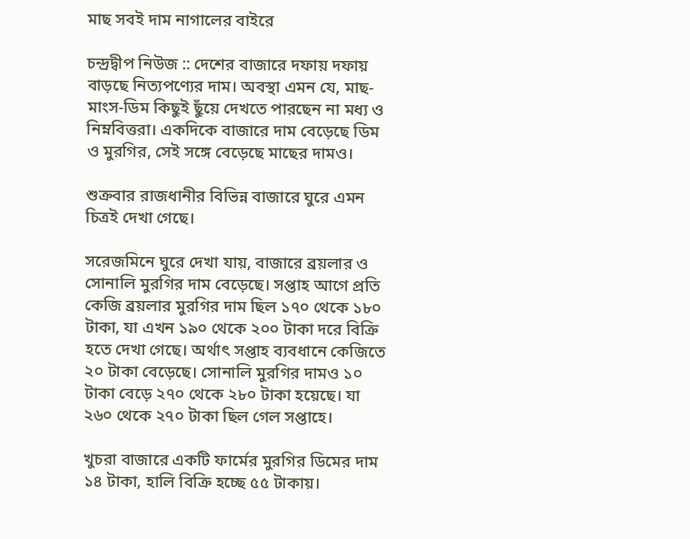মাছ সবই দাম নাগালের বাইরে

চন্দ্রদ্বীপ নিউজ :: দেশের বাজারে দফায় দফায় বাড়ছে নিত্যপণ্যের দাম। অবস্থা এমন যে, মাছ-মাংস-ডিম কিছুই ছুঁয়ে দেখতে পারছেন না মধ্য ও নিম্নবিত্তরা। একদিকে বাজারে দাম বেড়েছে ডিম ও মুরগির, সেই সঙ্গে বেড়েছে মাছের দামও।

শুক্রবার রাজধানীর বিভিন্ন বাজারে ঘুরে এমন চিত্রই দেখা গেছে।

সরেজমিনে ঘুরে দেখা যায়, বাজারে ব্রয়লার ও সোনালি মুরগির দাম বেড়েছে। সপ্তাহ আগে প্রতি কেজি ব্রয়লার মুরগির দাম ছিল ১৭০ থেকে ১৮০ টাকা, যা এখন ১৯০ থেকে ২০০ টাকা দরে বিক্রি হতে দেখা গেছে। অর্থাৎ সপ্তাহ ব্যবধানে কেজিতে ২০ টাকা বেড়েছে। সোনালি মুরগির দামও ১০ টাকা বেড়ে ২৭০ থেকে ২৮০ টাকা হয়েছে। যা ২৬০ থেকে ২৭০ টাকা ছিল গেল সপ্তাহে।

খুচরা বাজারে একটি ফার্মের মুরগির ডিমের দাম ১৪ টাকা, হালি বিক্রি হচ্ছে ৫৫ টাকায়।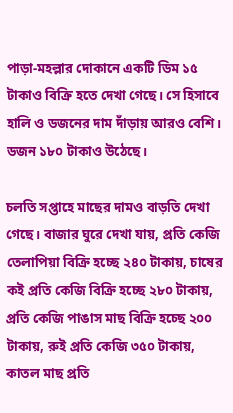পাড়া-মহল্লার দোকানে একটি ডিম ১৫ টাকাও বিক্রি হতে দেখা গেছে। সে হিসাবে হালি ও ডজনের দাম দাঁড়ায় আরও বেশি। ডজন ১৮০ টাকাও উঠেছে।

চলতি সপ্তাহে মাছের দামও বাড়তি দেখা গেছে। বাজার ঘুরে দেখা যায়, প্রতি কেজি তেলাপিয়া বিক্রি হচ্ছে ২৪০ টাকায়, চাষের কই প্রতি কেজি বিক্রি হচ্ছে ২৮০ টাকায়, প্রতি কেজি পাঙাস মাছ বিক্রি হচ্ছে ২০০ টাকায়, রুই প্রতি কেজি ৩৫০ টাকায়, কাতল মাছ প্রতি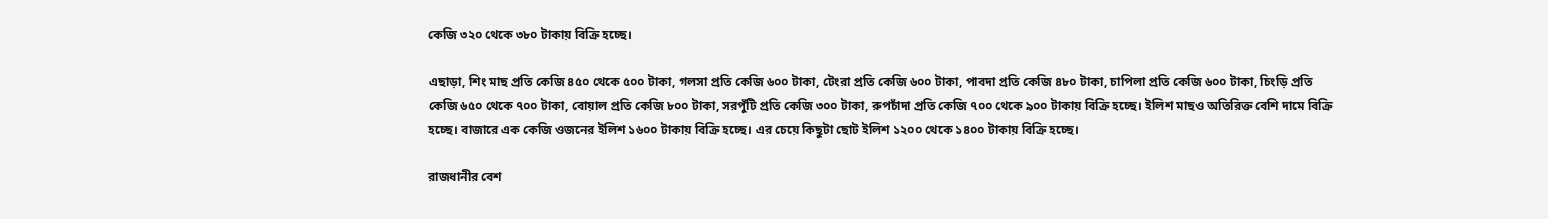কেজি ৩২০ থেকে ৩৮০ টাকায় বিক্রি হচ্ছে।

এছাড়া, শিং মাছ প্রতি কেজি ৪৫০ থেকে ৫০০ টাকা, গলসা প্রতি কেজি ৬০০ টাকা, টেংরা প্রতি কেজি ৬০০ টাকা, পাবদা প্রতি কেজি ৪৮০ টাকা, চাপিলা প্রতি কেজি ৬০০ টাকা, চিংড়ি প্রতি কেজি ৬৫০ থেকে ৭০০ টাকা, বোয়াল প্রতি কেজি ৮০০ টাকা, সরপুঁটি প্রতি কেজি ৩০০ টাকা, রুপচাঁদা প্রতি কেজি ৭০০ থেকে ৯০০ টাকায় বিক্রি হচ্ছে। ইলিশ মাছও অতিরিক্ত বেশি দামে বিক্রি হচ্ছে। বাজারে এক কেজি ওজনের ইলিশ ১৬০০ টাকায় বিক্রি হচ্ছে। এর চেয়ে কিছুটা ছোট ইলিশ ১২০০ থেকে ১৪০০ টাকায় বিক্রি হচ্ছে।

রাজধানীর বেশ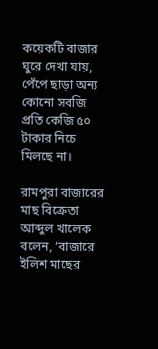কয়েকটি বাজার ঘুরে দেখা যায়, পেঁপে ছাড়া অন্য কোনো সবজি প্রতি কেজি ৫০ টাকার নিচে মিলছে না।

রামপুরা বাজারের মাছ বিক্রেতা আব্দুল খালেক বলেন, ‘বাজারে ইলিশ মাছের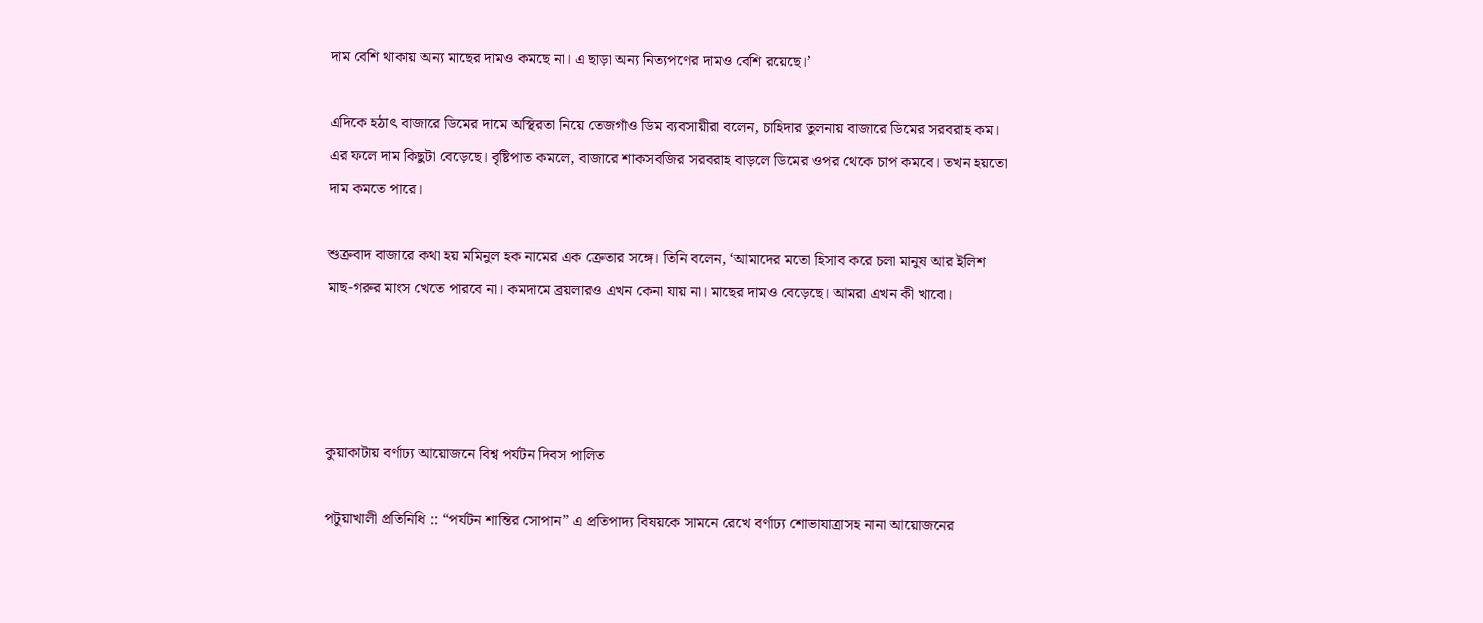দাম বেশি থাকায় অন্য মাছের দামও কমছে না। এ ছাড়া অন্য নিত্যপণের দামও বেশি রয়েছে।’

এদিকে হঠাৎ বাজারে ডিমের দামে অস্থিরতা নিয়ে তেজগাঁও ডিম ব্যবসায়ীরা বলেন, চাহিদার তুলনায় বাজারে ডিমের সরবরাহ কম। এর ফলে দাম কিছুটা বেড়েছে। বৃষ্টিপাত কমলে, বাজারে শাকসবজির সরবরাহ বাড়লে ডিমের ওপর থেকে চাপ কমবে। তখন হয়তো দাম কমতে পারে।

শুক্রবাদ বাজারে কথা হয় মমিনুল হক নামের এক ক্রেতার সঙ্গে। তিনি বলেন, ‘আমাদের মতো হিসাব করে চলা মানুষ আর ইলিশ মাছ-গরুর মাংস খেতে পারবে না। কমদামে ব্রয়লারও এখন কেনা যায় না। মাছের দামও বেড়েছে। আমরা এখন কী খাবো।




কুয়াকাটায় বর্ণাঢ্য আয়োজনে বিশ্ব পর্যটন দিবস পালিত

পটুয়াখালী প্রতিনিধি :: “পর্যটন শান্তির সোপান” এ প্রতিপাদ্য বিষয়কে সামনে রেখে বর্ণাঢ্য শোভাযাত্রাসহ নানা আয়োজনের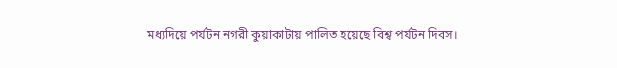মধ্যদিয়ে পর্যটন নগরী কুয়াকাটায় পালিত হয়েছে বিশ্ব পর্যটন দিবস।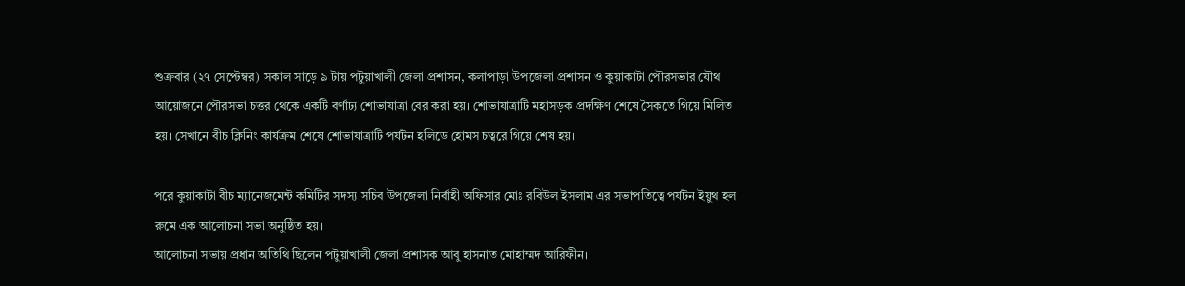শুক্রবার (২৭ সেপ্টেম্বর) সকাল সাড়ে ৯ টায় পটুয়াখালী জেলা প্রশাসন, কলাপাড়া উপজেলা প্রশাসন ও কুয়াকাটা পৌরসভার যৌথ আয়োজনে পৌরসভা চত্তর থেকে একটি বর্ণাঢ্য শোভাযাত্রা বের করা হয়। শোভাযাত্রাটি মহাসড়ক প্রদক্ষিণ শেষে সৈকতে গিয়ে মিলিত হয়। সেখানে বীচ ক্লিনিং কার্যক্রম শেষে শোভাযাত্রাটি পর্যটন হলিডে হোমস চত্বরে গিয়ে শেষ হয়।

পরে কুয়াকাটা বীচ ম্যানেজমেন্ট কমিটির সদস্য সচিব উপজেলা নির্বাহী অফিসার মোঃ রবিউল ইসলাম এর সভাপতিত্বে পর্যটন ইয়ুথ হল রুমে এক আলোচনা সভা অনুষ্ঠিত হয়।
আলোচনা সভায় প্রধান অতিথি ছিলেন পটুয়াখালী জেলা প্রশাসক আবু হাসনাত মোহাম্মদ আরিফীন।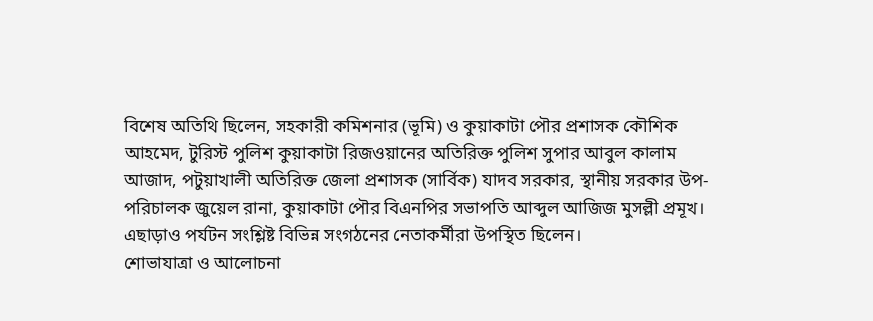বিশেষ অতিথি ছিলেন, সহকারী কমিশনার (ভূমি) ও কুয়াকাটা পৌর প্রশাসক কৌশিক আহমেদ, টুরিস্ট পুলিশ কুয়াকাটা রিজওয়ানের অতিরিক্ত পুলিশ সুপার আবুল কালাম আজাদ, পটুয়াখালী অতিরিক্ত জেলা প্রশাসক (সার্বিক) যাদব সরকার, স্থানীয় সরকার উপ-পরিচালক জুয়েল রানা, কুয়াকাটা পৌর বিএনপির সভাপতি আব্দুল আজিজ মুসল্লী প্রমূখ।
এছাড়াও পর্যটন সংশ্লিষ্ট বিভিন্ন সংগঠনের নেতাকর্মীরা উপস্থিত ছিলেন।
শোভাযাত্রা ও আলোচনা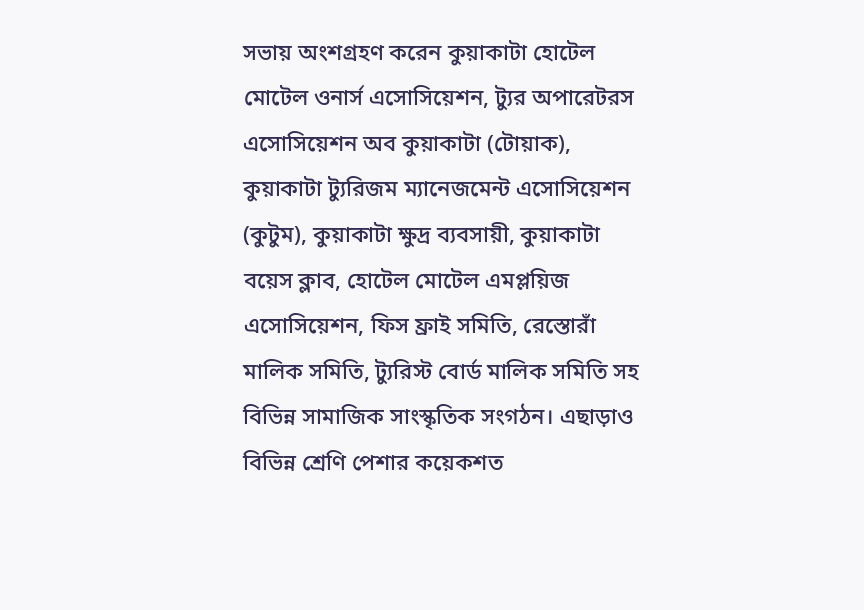সভায় অংশগ্রহণ করেন কুয়াকাটা হোটেল মোটেল ওনার্স এসোসিয়েশন, ট্যুর অপারেটরস এসোসিয়েশন অব কুয়াকাটা (টোয়াক), কুয়াকাটা ট্যুরিজম ম্যানেজমেন্ট এসোসিয়েশন (কুটুম), কুয়াকাটা ক্ষুদ্র ব্যবসায়ী, কুয়াকাটা বয়েস ক্লাব, হোটেল মোটেল এমপ্লয়িজ এসোসিয়েশন, ফিস ফ্রাই সমিতি, রেস্তোরাঁ মালিক সমিতি, ট্যুরিস্ট বোর্ড মালিক সমিতি সহ বিভিন্ন সামাজিক সাংস্কৃতিক সংগঠন। এছাড়াও বিভিন্ন শ্রেণি পেশার কয়েকশত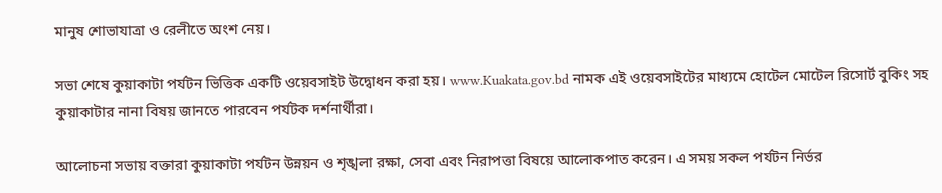মানুষ শোভাযাত্রা ও রেলীতে অংশ নেয়।

সভা শেষে কুয়াকাটা পর্যটন ভিত্তিক একটি ওয়েবসাইট উদ্বোধন করা হয়। www.Kuakata.gov.bd নামক এই ওয়েবসাইটের মাধ্যমে হোটেল মোটেল রিসোর্ট বুকিং সহ কুয়াকাটার নানা বিষয় জানতে পারবেন পর্যটক দর্শনার্থীরা।

আলোচনা সভায় বক্তারা কুয়াকাটা পর্যটন উন্নয়ন ও শৃঙ্খলা রক্ষা, সেবা এবং নিরাপত্তা বিষয়ে আলোকপাত করেন। এ সময় সকল পর্যটন নির্ভর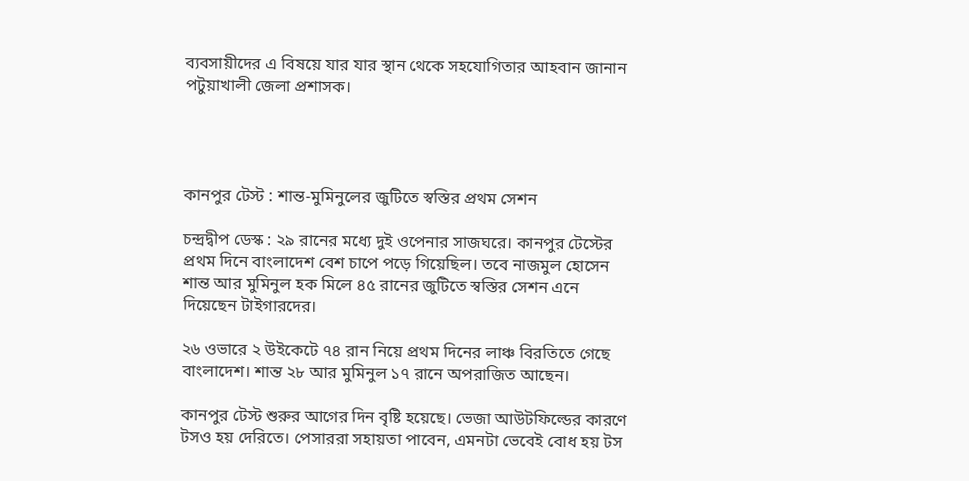ব্যবসায়ীদের এ বিষয়ে যার যার স্থান থেকে সহযোগিতার আহবান জানান পটুয়াখালী জেলা প্রশাসক।




কানপুর টেস্ট : শান্ত-মুমিনুলের জুটিতে স্বস্তির প্রথম সেশন

চন্দ্রদ্বীপ ডেস্ক : ২৯ রানের মধ্যে দুই ওপেনার সাজঘরে। কানপুর টেস্টের প্রথম দিনে বাংলাদেশ বেশ চাপে পড়ে গিয়েছিল। তবে নাজমুল হোসেন শান্ত আর মুমিনুল হক মিলে ৪৫ রানের জুটিতে স্বস্তির সেশন এনে দিয়েছেন টাইগারদের।

২৬ ওভারে ২ উইকেটে ৭৪ রান নিয়ে প্রথম দিনের লাঞ্চ বিরতিতে গেছে বাংলাদেশ। শান্ত ২৮ আর মুমিনুল ১৭ রানে অপরাজিত আছেন।

কানপুর টেস্ট শুরুর আগের দিন বৃষ্টি হয়েছে। ভেজা আউটফিল্ডের কারণে টসও হয় দেরিতে। পেসাররা সহায়তা পাবেন, এমনটা ভেবেই বোধ হয় টস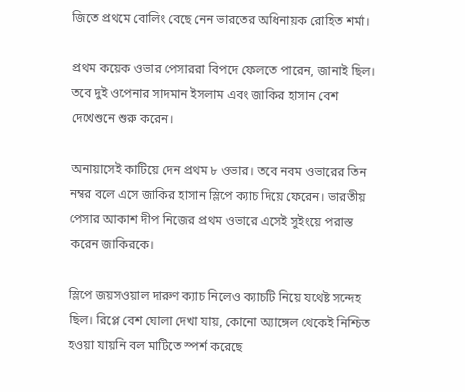জিতে প্রথমে বোলিং বেছে নেন ভারতের অধিনায়ক রোহিত শর্মা।

প্রথম কয়েক ওভার পেসাররা বিপদে ফেলতে পারেন, জানাই ছিল। তবে দুই ওপেনার সাদমান ইসলাম এবং জাকির হাসান বেশ দেখেশুনে শুরু করেন।

অনায়াসেই কাটিয়ে দেন প্রথম ৮ ওভার। তবে নবম ওভারের তিন নম্বর বলে এসে জাকির হাসান স্লিপে ক্যাচ দিয়ে ফেরেন। ভারতীয় পেসার আকাশ দীপ নিজের প্রথম ওভারে এসেই সুইংয়ে পরাস্ত করেন জাকিরকে।

স্লিপে জয়সওয়াল দারুণ ক্যাচ নিলেও ক্যাচটি নিয়ে যথেষ্ট সন্দেহ ছিল। রিপ্লে বেশ ঘোলা দেখা যায়, কোনো অ্যাঙ্গেল থেকেই নিশ্চিত হওয়া যায়নি বল মাটিতে স্পর্শ করেছে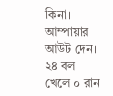কিনা। আম্পায়ার আউট দেন। ২৪ বল খেলে ০ রান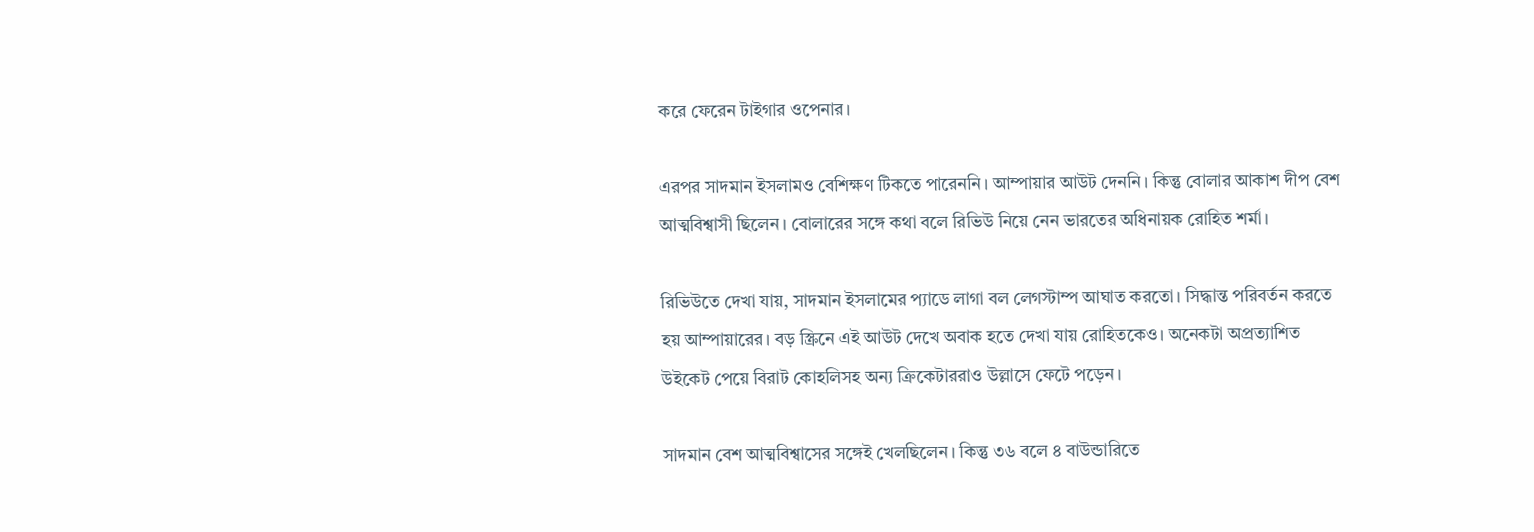করে ফেরেন টাইগার ওপেনার।

এরপর সাদমান ইসলামও বেশিক্ষণ টিকতে পারেননি। আম্পায়ার আউট দেননি। কিন্তু বোলার আকাশ দীপ বেশ আত্মবিশ্বাসী ছিলেন। বোলারের সঙ্গে কথা বলে রিভিউ নিয়ে নেন ভারতের অধিনায়ক রোহিত শর্মা।

রিভিউতে দেখা যায়, সাদমান ইসলামের প্যাডে লাগা বল লেগস্টাম্প আঘাত করতো। সিদ্ধান্ত পরিবর্তন করতে হয় আম্পায়ারের। বড় স্ক্রিনে এই আউট দেখে অবাক হতে দেখা যায় রোহিতকেও। অনেকটা অপ্রত্যাশিত উইকেট পেয়ে বিরাট কোহলিসহ অন্য ক্রিকেটাররাও উল্লাসে ফেটে পড়েন।

সাদমান বেশ আত্মবিশ্বাসের সঙ্গেই খেলছিলেন। কিন্তু ৩৬ বলে ৪ বাউন্ডারিতে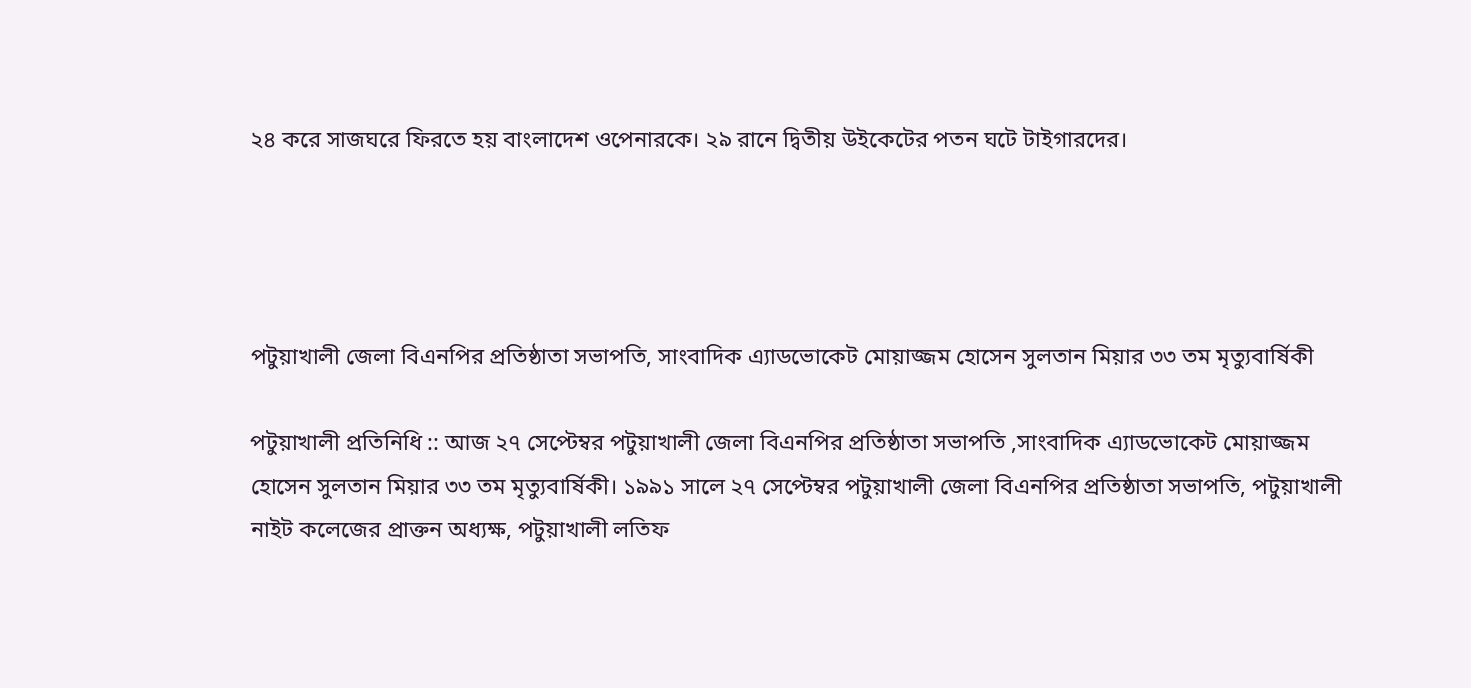২৪ করে সাজঘরে ফিরতে হয় বাংলাদেশ ওপেনারকে। ২৯ রানে দ্বিতীয় উইকেটের পতন ঘটে টাইগারদের।




পটুয়াখালী জেলা বিএনপির প্রতিষ্ঠাতা সভাপতি, সাংবাদিক এ্যাডভোকেট মোয়াজ্জম হোসেন সুলতান মিয়ার ৩৩ তম মৃত্যুবার্ষিকী

পটুয়াখালী প্রতিনিধি :: আজ ২৭ সেপ্টেম্বর পটুয়াখালী জেলা বিএনপির প্রতিষ্ঠাতা সভাপতি ,সাংবাদিক এ্যাডভোকেট মোয়াজ্জম হোসেন সুলতান মিয়ার ৩৩ তম মৃত্যুবার্ষিকী। ১৯৯১ সালে ২৭ সেপ্টেম্বর পটুয়াখালী জেলা বিএনপির প্রতিষ্ঠাতা সভাপতি, পটুয়াখালী নাইট কলেজের প্রাক্তন অধ্যক্ষ, পটুয়াখালী লতিফ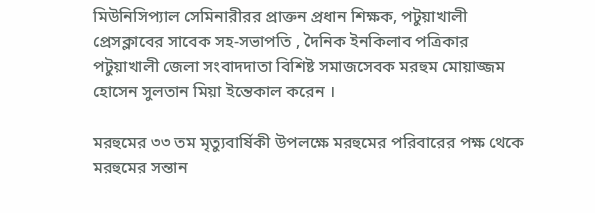মিউনিসিপ্যাল সেমিনারীরর প্রাক্তন প্রধান শিক্ষক, পটুয়াখালী প্রেসক্লাবের সাবেক সহ-সভাপতি , দৈনিক ইনকিলাব পত্রিকার পটুয়াখালী জেলা সংবাদদাতা বিশিষ্ট সমাজসেবক মরহুম মোয়াজ্জম হোসেন সুলতান মিয়া ইন্তেকাল করেন ।

মরহুমের ৩৩ তম মৃত্যুবার্ষিকী উপলক্ষে মরহুমের পরিবারের পক্ষ থেকে মরহুমের সন্তান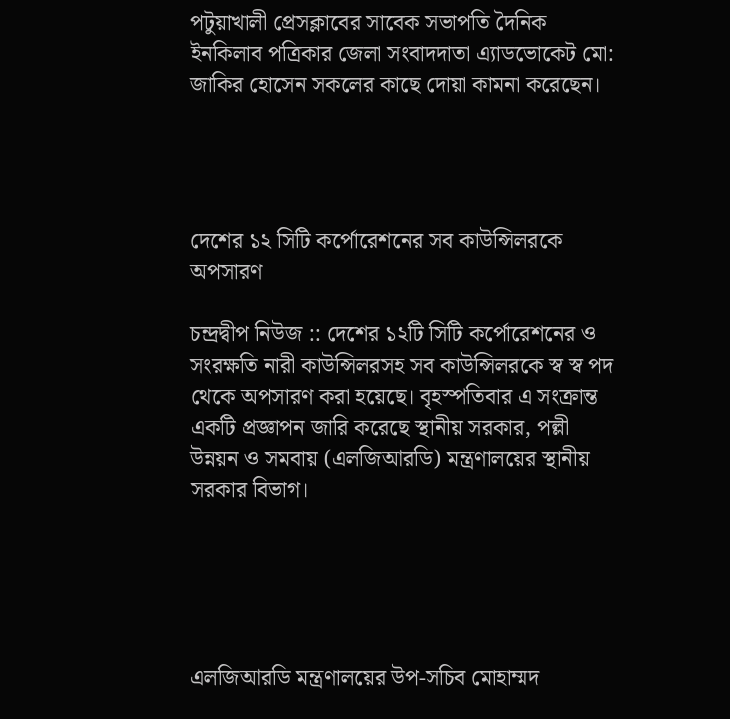পটুয়াখালী প্রেসক্লাবের সাবেক সভাপতি দৈনিক ইনকিলাব পত্রিকার জেলা সংবাদদাতা এ্যাডভোকেট মো: জাকির হোসেন সকলের কাছে দোয়া কামনা করেছেন।




দেশের ১২ সিটি কর্পোরেশনের সব কাউন্সিলরকে অপসারণ

চন্দ্রদ্বীপ নিউজ :: দেশের ১২টি সিটি কর্পোরেশনের ও সংরক্ষতি নারী কাউন্সিলরসহ সব কাউন্সিলরকে স্ব স্ব পদ থেকে অপসারণ করা হয়েছে। বৃহস্পতিবার এ সংক্রান্ত একটি প্রজ্ঞাপন জারি করেছে স্থানীয় সরকার, পল্লী উন্নয়ন ও সমবায় (এলজিআরডি) মন্ত্রণালয়ের স্থানীয় সরকার বিভাগ।





এলজিআরডি মন্ত্রণালয়ের উপ-সচিব মোহাম্মদ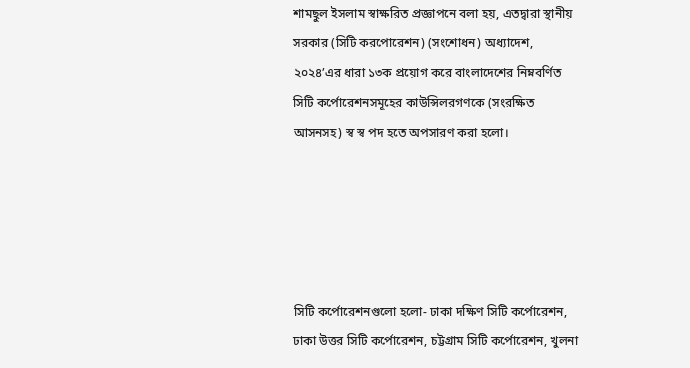শামছুল ইসলাম স্বাক্ষরিত প্রজ্ঞাপনে বলা হয়, এতদ্বারা স্থানীয় সরকার (সিটি করপোরেশন) (সংশোধন) অধ্যাদেশ, ২০২৪’এর ধারা ১৩ক প্রয়োগ করে বাংলাদেশের নিম্নবর্ণিত সিটি কর্পোরেশনসমূহের কাউন্সিলরগণকে (সংরক্ষিত আসনসহ) স্ব স্ব পদ হতে অপসারণ করা হলো।





সিটি কর্পোরেশনগুলো হলো- ঢাকা দক্ষিণ সিটি কর্পোরেশন, ঢাকা উত্তর সিটি কর্পোরেশন, চট্টগ্রাম সিটি কর্পোরেশন, খুলনা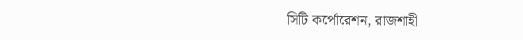সিটি কর্পোরেশন, রাজশাহী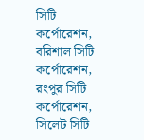সিটি কর্পোরেশন, বরিশাল সিটি কর্পোরেশন, রংপুর সিটি কর্পোরেশন, সিলেট সিটি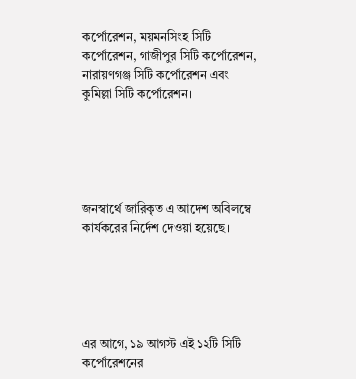কর্পোরেশন, ময়মনসিংহ সিটি কর্পোরেশন, গাজীপুর সিটি কর্পোরেশন, নারায়ণগঞ্জ সিটি কর্পোরেশন এবং কুমিল্লা সিটি কর্পোরেশন।





জনস্বার্থে জারিকৃত এ আদেশ অবিলম্বে কার্যকরের নির্দেশ দেওয়া হয়েছে।





এর আগে, ১৯ আগস্ট এই ১২টি সিটি কর্পোরেশনের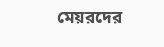মেয়রদের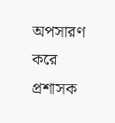অপসারণ করে প্রশাসক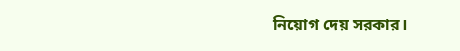নিয়োগ দেয় সরকার।